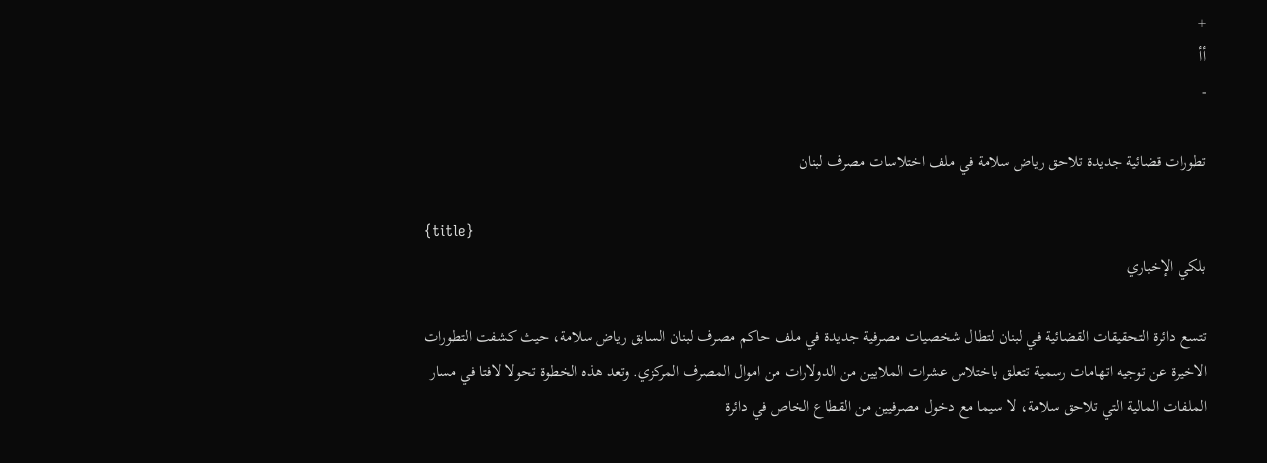+
أأ
-

تطورات قضائية جديدة تلاحق رياض سلامة في ملف اختلاسات مصرف لبنان

{title}
بلكي الإخباري

تتسع دائرة التحقيقات القضائية في لبنان لتطال شخصيات مصرفية جديدة في ملف حاكم مصرف لبنان السابق رياض سلامة، حيث كشفت التطورات الاخيرة عن توجيه اتهامات رسمية تتعلق باختلاس عشرات الملايين من الدولارات من اموال المصرف المركزي. وتعد هذه الخطوة تحولا لافتا في مسار الملفات المالية التي تلاحق سلامة، لا سيما مع دخول مصرفيين من القطاع الخاص في دائرة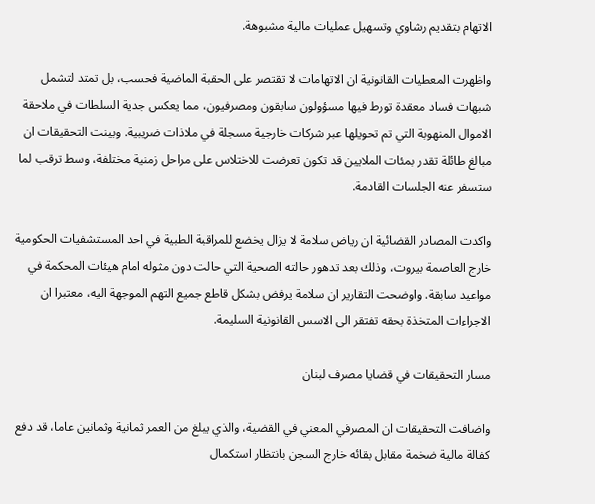الاتهام بتقديم رشاوي وتسهيل عمليات مالية مشبوهة.

واظهرت المعطيات القانونية ان الاتهامات لا تقتصر على الحقبة الماضية فحسب، بل تمتد لتشمل شبهات فساد معقدة تورط فيها مسؤولون سابقون ومصرفيون، مما يعكس جدية السلطات في ملاحقة الاموال المنهوبة التي تم تحويلها عبر شركات خارجية مسجلة في ملاذات ضريبية. وبينت التحقيقات ان مبالغ طائلة تقدر بمئات الملايين قد تكون تعرضت للاختلاس على مراحل زمنية مختلفة، وسط ترقب لما ستسفر عنه الجلسات القادمة.

واكدت المصادر القضائية ان رياض سلامة لا يزال يخضع للمراقبة الطبية في احد المستشفيات الحكومية خارج العاصمة بيروت، وذلك بعد تدهور حالته الصحية التي حالت دون مثوله امام هيئات المحكمة في مواعيد سابقة. واوضحت التقارير ان سلامة يرفض بشكل قاطع جميع التهم الموجهة اليه، معتبرا ان الاجراءات المتخذة بحقه تفتقر الى الاسس القانونية السليمة.

مسار التحقيقات في قضايا مصرف لبنان

واضافت التحقيقات ان المصرفي المعني في القضية، والذي يبلغ من العمر ثمانية وثمانين عاما، قد دفع كفالة مالية ضخمة مقابل بقائه خارج السجن بانتظار استكمال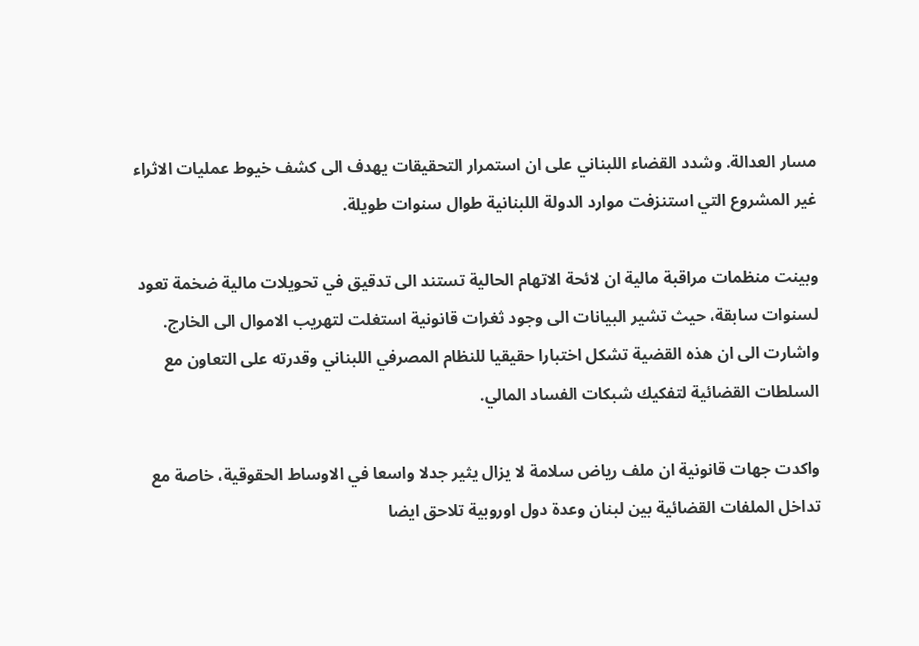مسار العدالة. وشدد القضاء اللبناني على ان استمرار التحقيقات يهدف الى كشف خيوط عمليات الاثراء غير المشروع التي استنزفت موارد الدولة اللبنانية طوال سنوات طويلة.

وبينت منظمات مراقبة مالية ان لائحة الاتهام الحالية تستند الى تدقيق في تحويلات مالية ضخمة تعود لسنوات سابقة، حيث تشير البيانات الى وجود ثغرات قانونية استغلت لتهريب الاموال الى الخارج. واشارت الى ان هذه القضية تشكل اختبارا حقيقيا للنظام المصرفي اللبناني وقدرته على التعاون مع السلطات القضائية لتفكيك شبكات الفساد المالي.

واكدت جهات قانونية ان ملف رياض سلامة لا يزال يثير جدلا واسعا في الاوساط الحقوقية، خاصة مع تداخل الملفات القضائية بين لبنان وعدة دول اوروبية تلاحق ايضا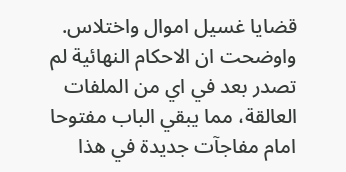قضايا غسيل اموال واختلاس. واوضحت ان الاحكام النهائية لم تصدر بعد في اي من الملفات العالقة، مما يبقي الباب مفتوحا امام مفاجآت جديدة في هذا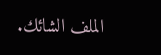الملف الشائك.